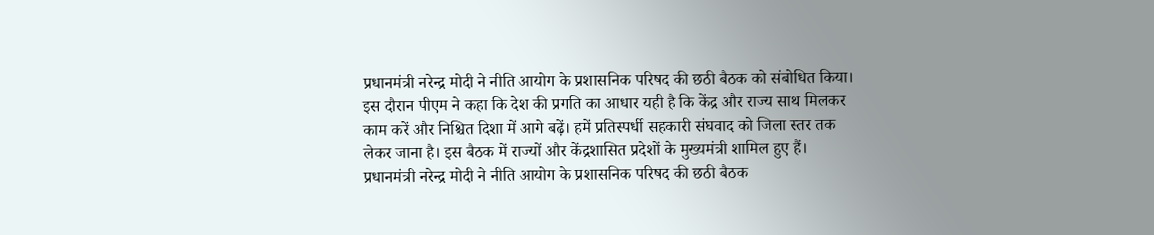प्रधानमंत्री नरेन्द्र मोदी ने नीति आयोग के प्रशासनिक परिषद की छठी बैठक को संबोधित किया। इस दौरान पीएम ने कहा कि देश की प्रगति का आधार यही है कि केंद्र और राज्य साथ मिलकर काम करें और निश्चित दिशा में आगे बढ़ें। हमें प्रतिस्पर्धी सहकारी संघवाद को जिला स्तर तक लेकर जाना है। इस बैठक में राज्यों और केंद्रशासित प्रदेशों के मुख्यमंत्री शामिल हुए हैं।
प्रधानमंत्री नरेन्द्र मोदी ने नीति आयोग के प्रशासनिक परिषद की छठी बैठक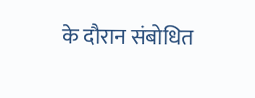के दौरान संबोधित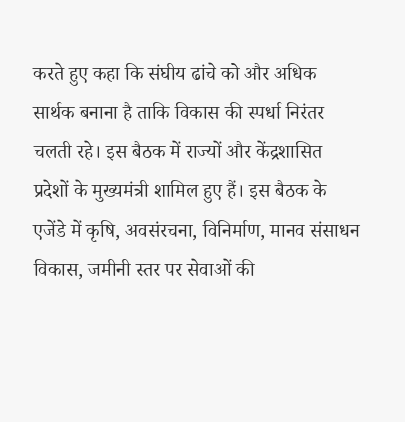करते हुए कहा कि संघीय ढांचे को और अधिक सार्थक बनाना है ताकि विकास की स्पर्धा निरंतर चलती रहे। इस बैठक में राज्यों और केंद्रशासित प्रदेशों के मुख्यमंत्री शामिल हुए हैं। इस बैठक के एजेंडे में कृषि, अवसंरचना, विनिर्माण, मानव संसाधन विकास, जमीनी स्तर पर सेवाओं की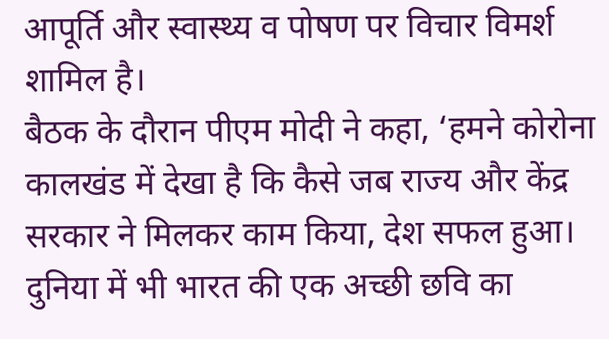आपूर्ति और स्वास्थ्य व पोषण पर विचार विमर्श शामिल है।
बैठक के दौरान पीएम मोदी ने कहा, ‘हमने कोरोना कालखंड में देखा है कि कैसे जब राज्य और केंद्र सरकार ने मिलकर काम किया, देश सफल हुआ। दुनिया में भी भारत की एक अच्छी छवि का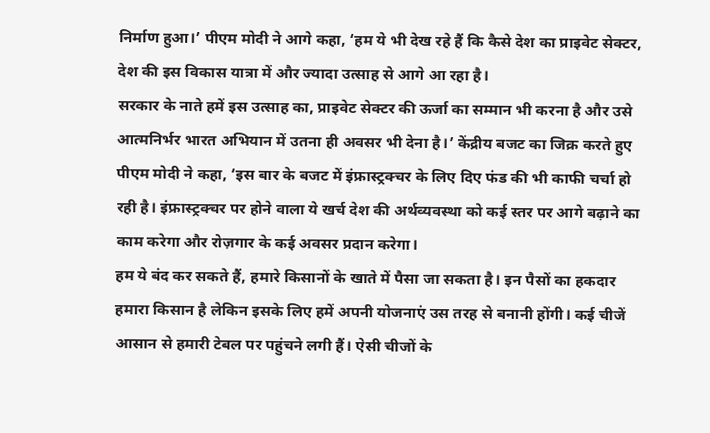निर्माण हुआ।’ पीएम मोदी ने आगे कहा, ‘हम ये भी देख रहे हैं कि कैसे देश का प्राइवेट सेक्टर, देश की इस विकास यात्रा में और ज्यादा उत्साह से आगे आ रहा है।
सरकार के नाते हमें इस उत्साह का, प्राइवेट सेक्टर की ऊर्जा का सम्मान भी करना है और उसे आत्मनिर्भर भारत अभियान में उतना ही अवसर भी देना है।’ केंद्रीय बजट का जिक्र करते हुए पीएम मोदी ने कहा, ‘इस बार के बजट में इंफ्रास्ट्रक्चर के लिए दिए फंड की भी काफी चर्चा हो रही है। इंफ्रास्ट्रक्चर पर होने वाला ये खर्च देश की अर्थव्यवस्था को कई स्तर पर आगे बढ़ाने का काम करेगा और रोज़गार के कई अवसर प्रदान करेगा।
हम ये बंद कर सकते हैं, हमारे किसानों के खाते में पैसा जा सकता है। इन पैसों का हकदार हमारा किसान है लेकिन इसके लिए हमें अपनी योजनाएं उस तरह से बनानी होंगी। कई चीजें आसान से हमारी टेबल पर पहुंचने लगी हैं। ऐसी चीजों के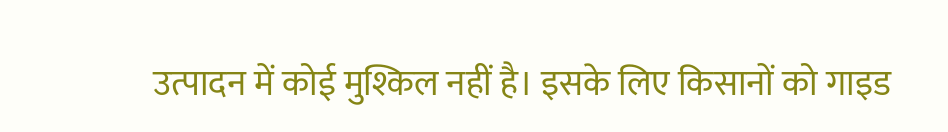उत्पादन में कोई मुश्किल नहीं है। इसके लिए किसानों को गाइड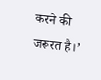करने की जरूरत है।’